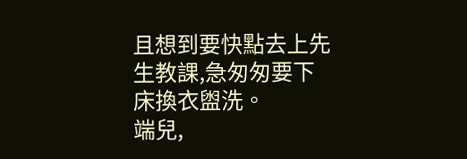且想到要快點去上先生教課,急匆匆要下床換衣盥洗。
端兒,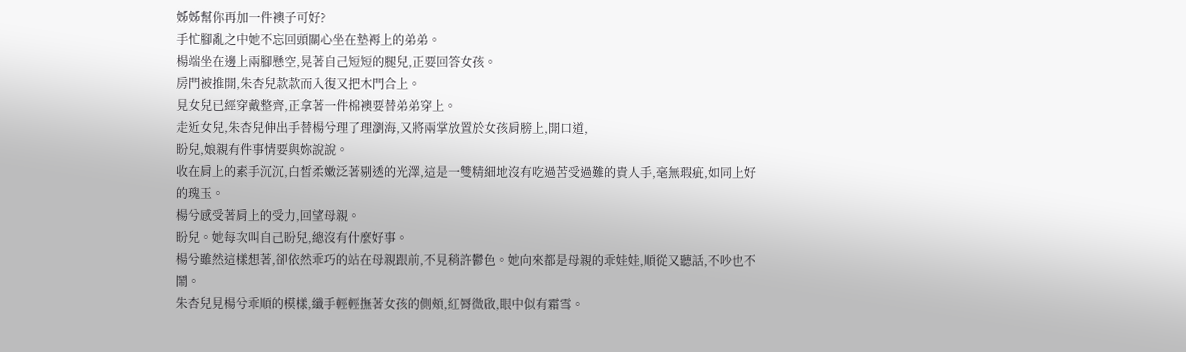姊姊幫你再加一件襖子可好?
手忙腳亂之中她不忘回頭關心坐在墊褥上的弟弟。
楊端坐在邊上兩腳懸空,晃著自己短短的腿兒,正要回答女孩。
房門被推開,朱杏兒款款而入復又把木門合上。
見女兒已經穿戴整齊,正拿著一件棉襖要替弟弟穿上。
走近女兒,朱杏兒伸出手替楊兮理了理瀏海,又將兩掌放置於女孩肩膀上,開口道,
盼兒,娘親有件事情要與妳說說。
收在肩上的素手沉沉,白皙柔嫩泛著剔透的光澤,這是一雙精細地沒有吃過苦受過難的貴人手,毫無瑕疵,如同上好的瑰玉。
楊兮感受著肩上的受力,回望母親。
盼兒。她每次叫自己盼兒,總沒有什麼好事。
楊兮雖然這樣想著,卻依然乖巧的站在母親跟前,不見稍許鬱色。她向來都是母親的乖娃娃,順從又聽話,不吵也不鬧。
朱杏兒見楊兮乖順的模樣,纖手輕輕撫著女孩的側頰,紅脣微啟,眼中似有霜雪。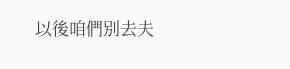以後咱們別去夫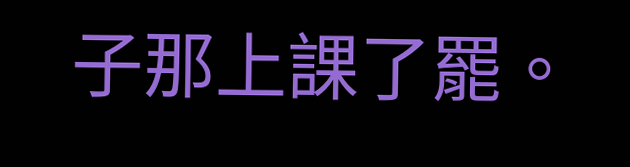子那上課了罷。